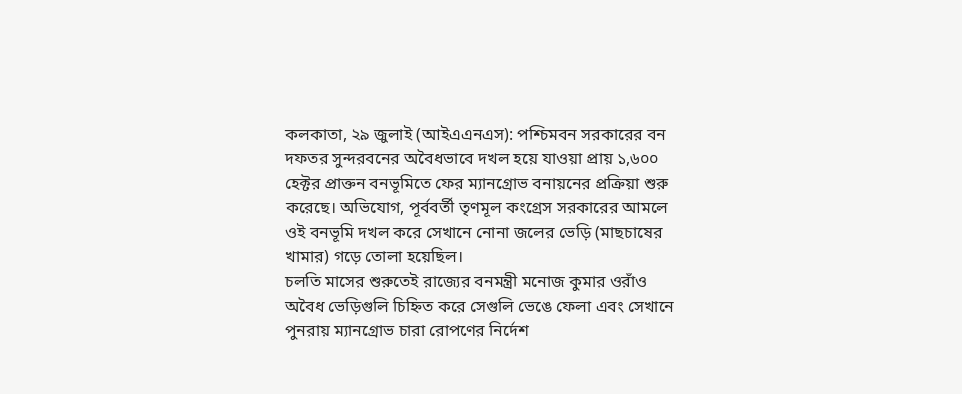কলকাতা, ২৯ জুলাই (আইএএনএস): পশ্চিমবন সরকারের বন দফতর সুন্দরবনের অবৈধভাবে দখল হয়ে যাওয়া প্রায় ১,৬০০ হেক্টর প্রাক্তন বনভূমিতে ফের ম্যানগ্রোভ বনায়নের প্রক্রিয়া শুরু করেছে। অভিযোগ, পূর্ববর্তী তৃণমূল কংগ্রেস সরকারের আমলে ওই বনভূমি দখল করে সেখানে নোনা জলের ভেড়ি (মাছচাষের খামার) গড়ে তোলা হয়েছিল।
চলতি মাসের শুরুতেই রাজ্যের বনমন্ত্রী মনোজ কুমার ওরাঁও অবৈধ ভেড়িগুলি চিহ্নিত করে সেগুলি ভেঙে ফেলা এবং সেখানে পুনরায় ম্যানগ্রোভ চারা রোপণের নির্দেশ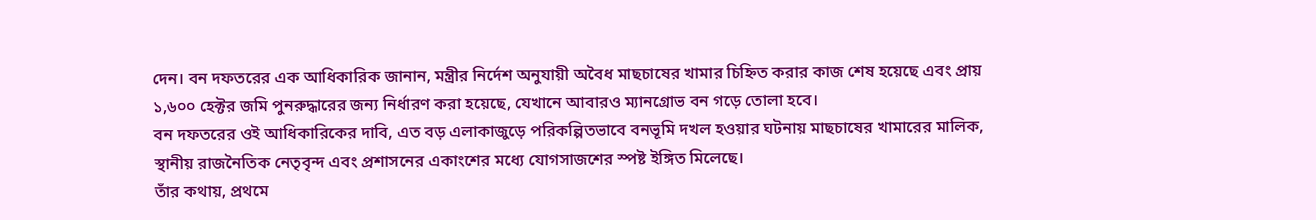দেন। বন দফতরের এক আধিকারিক জানান, মন্ত্রীর নির্দেশ অনুযায়ী অবৈধ মাছচাষের খামার চিহ্নিত করার কাজ শেষ হয়েছে এবং প্রায় ১,৬০০ হেক্টর জমি পুনরুদ্ধারের জন্য নির্ধারণ করা হয়েছে, যেখানে আবারও ম্যানগ্রোভ বন গড়ে তোলা হবে।
বন দফতরের ওই আধিকারিকের দাবি, এত বড় এলাকাজুড়ে পরিকল্পিতভাবে বনভূমি দখল হওয়ার ঘটনায় মাছচাষের খামারের মালিক, স্থানীয় রাজনৈতিক নেতৃবৃন্দ এবং প্রশাসনের একাংশের মধ্যে যোগসাজশের স্পষ্ট ইঙ্গিত মিলেছে।
তাঁর কথায়, প্রথমে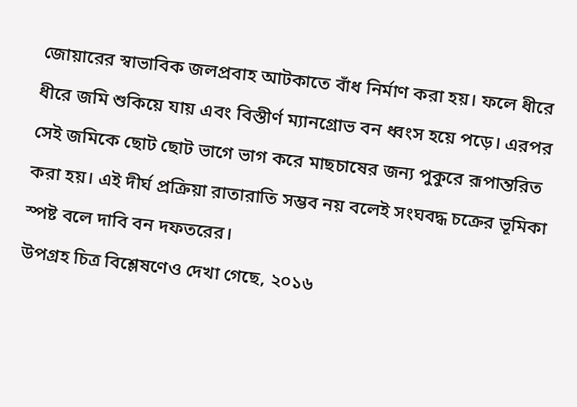জোয়ারের স্বাভাবিক জলপ্রবাহ আটকাতে বাঁধ নির্মাণ করা হয়। ফলে ধীরে ধীরে জমি শুকিয়ে যায় এবং বিস্তীর্ণ ম্যানগ্রোভ বন ধ্বংস হয়ে পড়ে। এরপর সেই জমিকে ছোট ছোট ভাগে ভাগ করে মাছচাষের জন্য পুকুরে রূপান্তরিত করা হয়। এই দীর্ঘ প্রক্রিয়া রাতারাতি সম্ভব নয় বলেই সংঘবদ্ধ চক্রের ভূমিকা স্পষ্ট বলে দাবি বন দফতরের।
উপগ্রহ চিত্র বিশ্লেষণেও দেখা গেছে, ২০১৬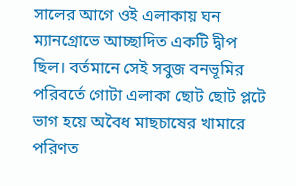সালের আগে ওই এলাকায় ঘন ম্যানগ্রোভে আচ্ছাদিত একটি দ্বীপ ছিল। বর্তমানে সেই সবুজ বনভূমির পরিবর্তে গোটা এলাকা ছোট ছোট প্লটে ভাগ হয়ে অবৈধ মাছচাষের খামারে পরিণত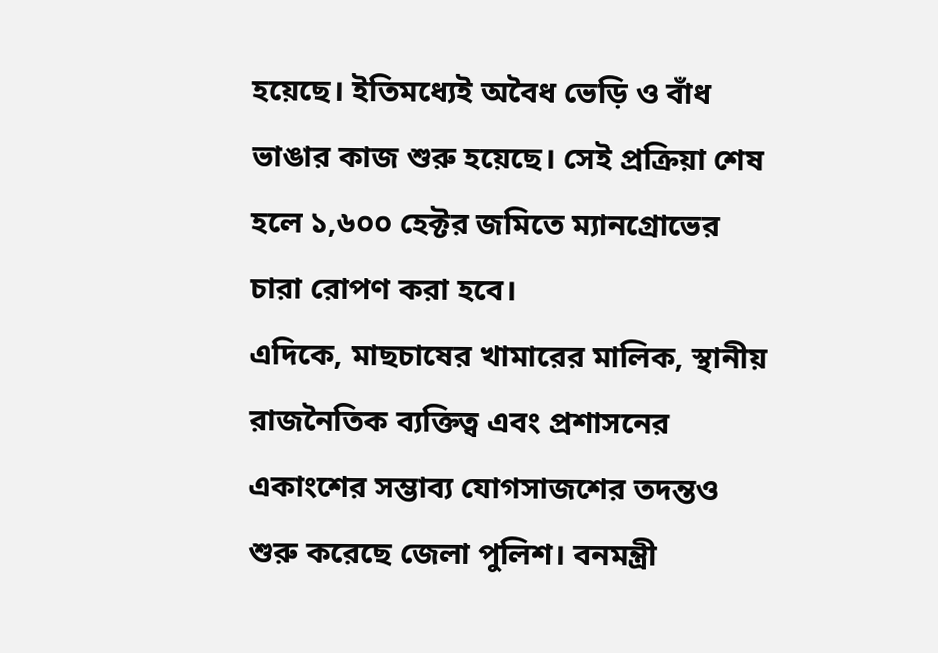হয়েছে। ইতিমধ্যেই অবৈধ ভেড়ি ও বাঁধ ভাঙার কাজ শুরু হয়েছে। সেই প্রক্রিয়া শেষ হলে ১,৬০০ হেক্টর জমিতে ম্যানগ্রোভের চারা রোপণ করা হবে।
এদিকে, মাছচাষের খামারের মালিক, স্থানীয় রাজনৈতিক ব্যক্তিত্ব এবং প্রশাসনের একাংশের সম্ভাব্য যোগসাজশের তদন্তও শুরু করেছে জেলা পুলিশ। বনমন্ত্রী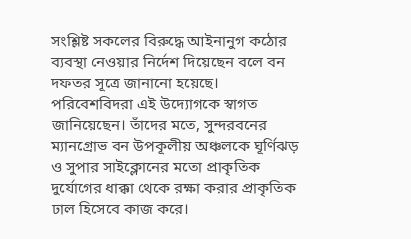সংশ্লিষ্ট সকলের বিরুদ্ধে আইনানুগ কঠোর ব্যবস্থা নেওয়ার নির্দেশ দিয়েছেন বলে বন দফতর সূত্রে জানানো হয়েছে।
পরিবেশবিদরা এই উদ্যোগকে স্বাগত জানিয়েছেন। তাঁদের মতে, সুন্দরবনের ম্যানগ্রোভ বন উপকূলীয় অঞ্চলকে ঘূর্ণিঝড় ও সুপার সাইক্লোনের মতো প্রাকৃতিক দুর্যোগের ধাক্কা থেকে রক্ষা করার প্রাকৃতিক ঢাল হিসেবে কাজ করে।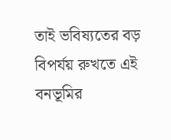তাই ভবিষ্যতের বড় বিপর্যয় রুখতে এই বনভূমির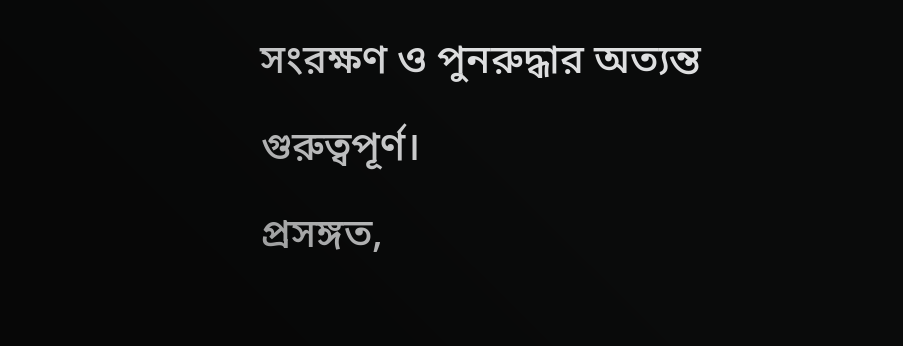সংরক্ষণ ও পুনরুদ্ধার অত্যন্ত গুরুত্বপূর্ণ।
প্রসঙ্গত,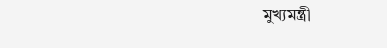মুখ্যমন্ত্রী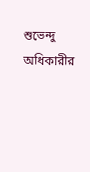শুভেন্দু অধিকারীর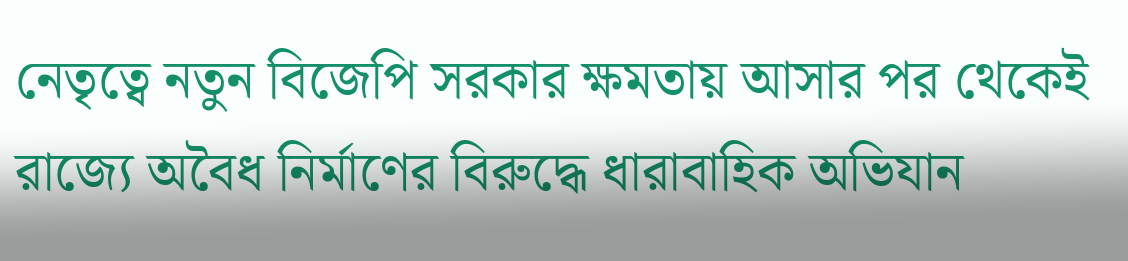নেতৃত্বে নতুন বিজেপি সরকার ক্ষমতায় আসার পর থেকেই রাজ্যে অবৈধ নির্মাণের বিরুদ্ধে ধারাবাহিক অভিযান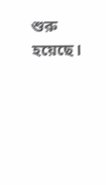শুরু হয়েছে।